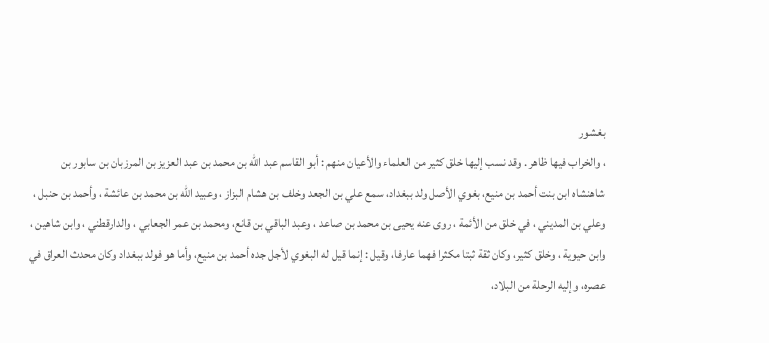بغشور
، والخراب فيها ظاهر . وقد نسب إليها خلق كثير من العلماء والأعيان منهم : أبو القاسم عبد الله بن محمد بن عبد العزيز بن المرزبان بن سابور بن شاهنشاه ابن بنت أحمد بن منيع، بغوي الأصل ولد ببغداد، سمع علي بن الجعد وخلف بن هشام البزاز ، وعبيد الله بن محمد بن عائشة ، وأحمد بن حنبل ، وعلي بن المديني ، في خلق من الأئمة ، روى عنه يحيى بن محمد بن صاعد ، وعبد الباقي بن قانع، ومحمد بن عمر الجعابي ، والدارقطني ، وابن شاهين ، وابن حيوية ، وخلق كثير، وكان ثقة ثبتا مكثرا فهما عارفا، وقيل : إنما قيل له البغوي لأجل جده أحمد بن منيع، وأما هو فولد ببغداد وكان محدث العراق في عصره، وإليه الرحلة من البلاد،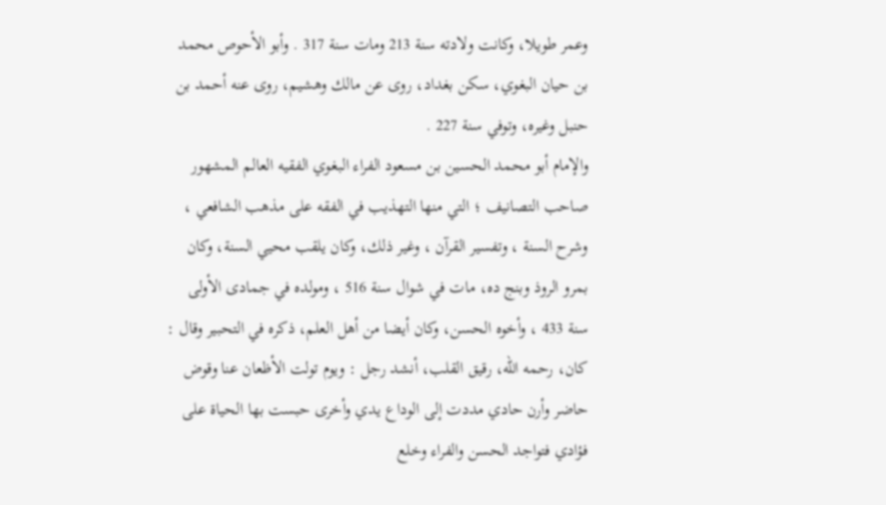وعمر طويلا، وكانت ولادته سنة 213 ومات سنة 317 . وأبو الأحوص محمد بن حيان البغوي، سكن بغداد، روى عن مالك وهشيم، روى عنه أحمد بن حنبل وغيره، وتوفي سنة 227 .
والإمام أبو محمد الحسين بن مسعود الفراء البغوي الفقيه العالم المشهور صاحب التصانيف ؛ التي منها التهذيب في الفقه على مذهب الشافعي ، وشرح السنة ، وتفسير القرآن ، وغير ذلك، وكان يلقب محيي السنة، وكان بمرو الروذ وبنج ده، مات في شوال سنة 516 ، ومولده في جمادى الأولى سنة 433 ، وأخوه الحسن، وكان أيضا من أهل العلم، ذكره في التحبير وقال : كان، رحمه الله، رقيق القلب، أنشد رجل : ويوم تولت الأظعان عنا وقوض حاضر وأرن حادي مددت إلى الوداع يدي وأخرى حبست بها الحياة على فؤادي فتواجد الحسن والفراء وخلع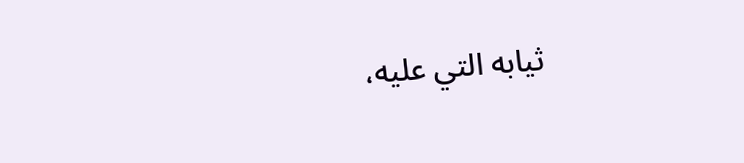ثيابه التي عليه،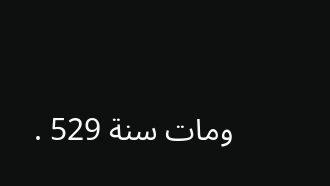ومات سنة 529 .